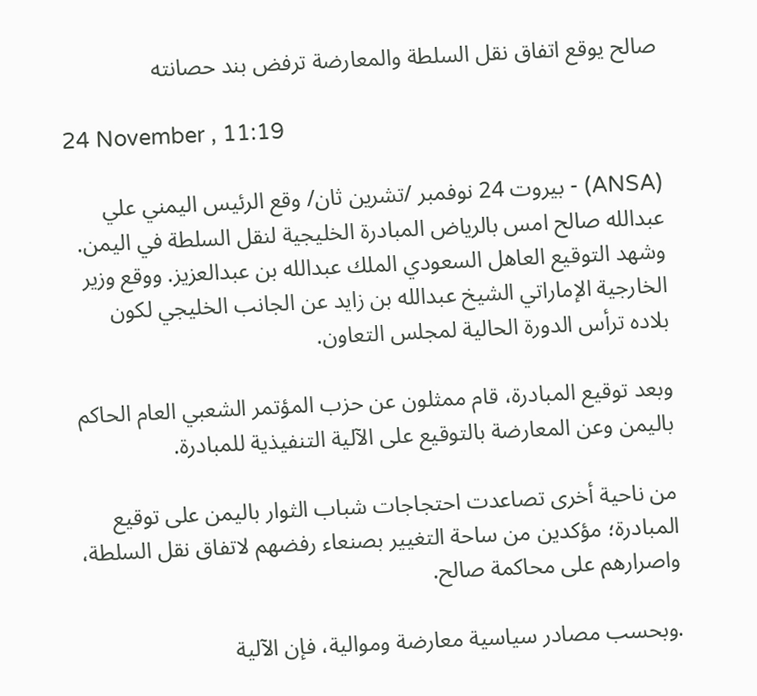صالح يوقع اتفاق نقل السلطة والمعارضة ترفض بند حصانته

24 November , 11:19

(ANSA) - بيروت 24 نوفمبر /تشرين ثان/ وقع الرئيس اليمني علي عبدالله صالح امس بالرياض المبادرة الخليجية لنقل السلطة في اليمن. وشهد التوقيع العاهل السعودي الملك عبدالله بن عبدالعزيز. ووقع وزير الخارجية الإماراتي الشيخ عبدالله بن زايد عن الجانب الخليجي لكون بلاده ترأس الدورة الحالية لمجلس التعاون.

وبعد توقيع المبادرة، قام ممثلون عن حزب المؤتمر الشعبي العام الحاكم باليمن وعن المعارضة بالتوقيع على الآلية التنفيذية للمبادرة.

من ناحية أخرى تصاعدت احتجاجات شباب الثوار باليمن على توقيع المبادرة؛ مؤكدين من ساحة التغيير بصنعاء رفضهم لاتفاق نقل السلطة، واصرارهم على محاكمة صالح.

.وبحسب مصادر سياسية معارضة وموالية، فإن الآلية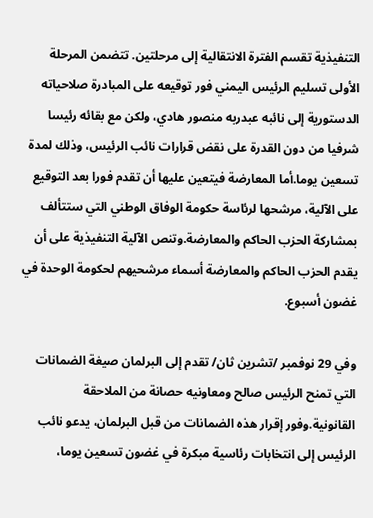التنفيذية تقسم الفترة الانتقالية إلى مرحلتين. تتضمن المرحلة الأولى تسليم الرئيس اليمني فور توقيعه على المبادرة صلاحياته الدستورية إلى نائبه عبدربه منصور هادي، ولكن مع بقائه رئيسا شرفيا من دون القدرة على نقض قرارات نائب الرئيس، وذلك لمدة تسعين يوما.أما المعارضة فيتعين عليها أن تقدم فورا بعد التوقيع على الآلية، مرشحها لرئاسة حكومة الوفاق الوطني التي ستتألف بمشاركة الحزب الحاكم والمعارضة.وتنص الآلية التنفيذية على أن يقدم الحزب الحاكم والمعارضة أسماء مرشحيهم لحكومة الوحدة في غضون أسبوع.

وفي 29 نوفمبر /تشرين ثان/ تقدم إلى البرلمان صيغة الضمانات التي تمنح الرئيس صالح ومعاونيه حصانة من الملاحقة القانونية.وفور إقرار هذه الضمانات من قبل البرلمان، يدعو نائب الرئيس إلى انتخابات رئاسية مبكرة في غضون تسعين يوما،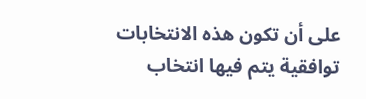على أن تكون هذه الانتخابات توافقية يتم فيها انتخاب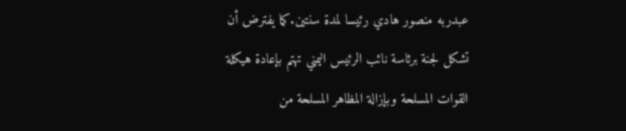عبدربه منصور هادي رئيسا لمدة سنتين.كما يفترض أن تشكل لجنة برئاسة نائب الرئيس اليمني تهتم بإعادة هيكلة القوات المسلحة وبإزالة المظاهر المسلحة من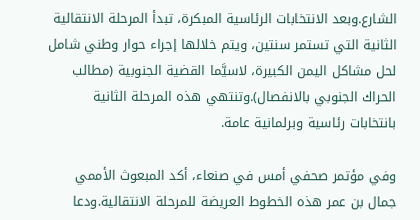الشارع.وبعد الانتخابات الرئاسية المبكرة، تبدأ المرحلة الانتقالية الثانية التي تستمر سنتين، ويتم خلالها إجراء حوار وطني شامل لحل مشاكل اليمن الكبيرة، لاسيَّما القضية الجنوبية (مطالب الحراك الجنوبي بالانفصال).وتنتهي هذه المرحلة الثانية بانتخابات رئاسية وبرلمانية عامة.

وفي مؤتمر صحفي أمس في صنعاء، أكد المبعوث الأممي جمال بن عمر هذه الخطوط العريضة للمرحلة الانتقالية.ودعا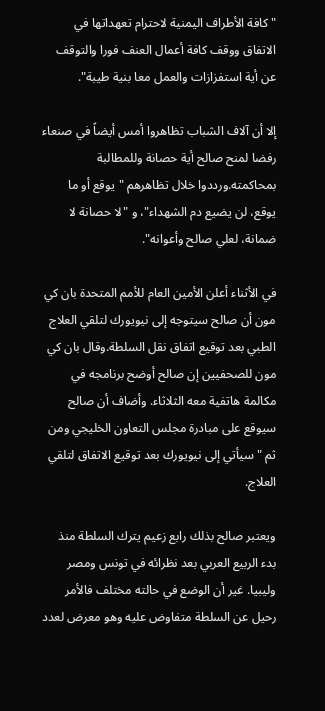"كافة الأطراف اليمنية لاحترام تعهداتها في الاتفاق ووقف كافة أعمال العنف فورا والتوقف عن أية استفزازات والعمل معا بنية طيبة".

إلا أن آلاف الشباب تظاهروا أمس أيضاً في صنعاء رفضا لمنح صالح أية حصانة وللمطالبة بمحاكمته.ورددوا خلال تظاهرهم "يوقع أو ما يوقع، لن يضيع دم الشهداء"، و "لا حصانة لا ضمانة، لعلي صالح وأعوانه".

في الأثناء أعلن الأمين العام للأمم المتحدة بان كي مون أن صالح سيتوجه إلى نيويورك لتلقي العلاج الطبي بعد توقيع اتفاق نقل السلطة.وقال بان كي مون للصحفيين إن صالح أوضح برنامجه في مكالمة هاتفية معه الثلاثاء. وأضاف أن صالح سيوقع على مبادرة مجلس التعاون الخليجي ومن ثم "سيأتي إلى نيويورك بعد توقيع الاتفاق لتلقي العلاج.

ويعتبر صالح بذلك رابع زعيم يترك السلطة منذ بدء الربيع العربي بعد نظرائه في تونس ومصر وليبيا. غير أن الوضع في حالته مختلف فالأمر رحيل عن السلطة متفاوض عليه وهو معرض لعدد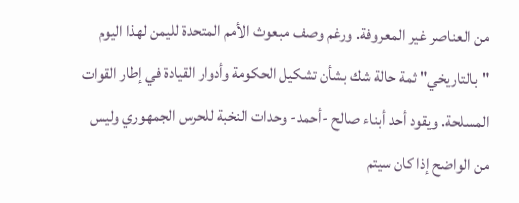من العناصر غير المعروفة. ورغم وصف مبعوث الأمم المتحدة لليمن لهذا اليوم "بالتاريخي" ثمة حالة شك بشأن تشكيل الحكومة وأدوار القيادة في إطار القوات المسلحة. ويقود أحد أبناء صالح -أحمد- وحدات النخبة للحرس الجمهوري وليس من الواضح إذا كان سيتم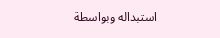استبداله وبواسطة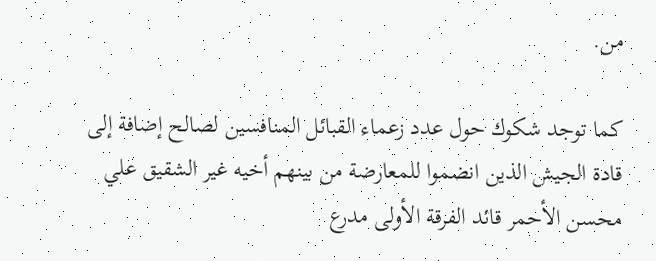من.

كما توجد شكوك حول عدد زعماء القبائل المنافسين لصالح إضافة إلى قادة الجيش الذين انضموا للمعارضة من بينهم أخيه غير الشقيق علي محسن الأحمر قائد الفرقة الأولى مدرع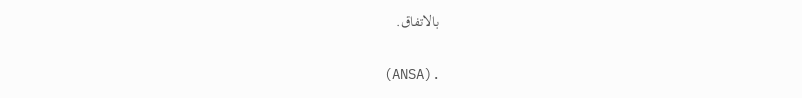بالاتفاق.

(ANSA).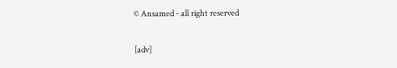© Ansamed - all right reserved

[adv]